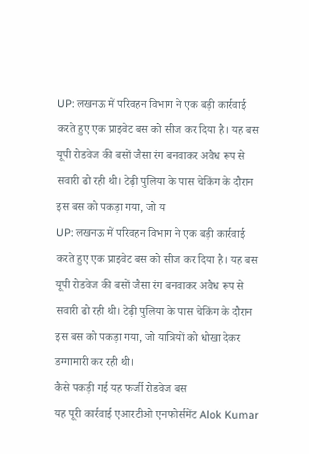UP: लखनऊ में परिवहन विभाग ने एक बड़ी कार्रवाई करते हुए एक प्राइवेट बस को सीज कर दिया है। यह बस यूपी रोडवेज की बसों जैसा रंग बनवाकर अवैध रूप से सवारी ढो रही थी। टेढ़ी पुलिया के पास चेकिंग के दौरान इस बस को पकड़ा गया, जो य
UP: लखनऊ में परिवहन विभाग ने एक बड़ी कार्रवाई करते हुए एक प्राइवेट बस को सीज कर दिया है। यह बस यूपी रोडवेज की बसों जैसा रंग बनवाकर अवैध रूप से सवारी ढो रही थी। टेढ़ी पुलिया के पास चेकिंग के दौरान इस बस को पकड़ा गया, जो यात्रियों को धोखा देकर डग्गामारी कर रही थी।
कैसे पकड़ी गई यह फर्जी रोडवेज बस
यह पूरी कार्रवाई एआरटीओ एनफोर्समेंट Alok Kumar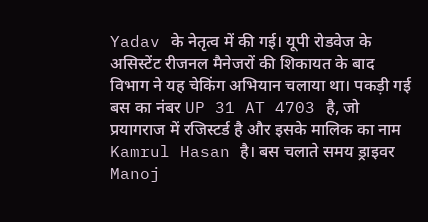Yadav के नेतृत्व में की गई। यूपी रोडवेज के असिस्टेंट रीजनल मैनेजरों की शिकायत के बाद विभाग ने यह चेकिंग अभियान चलाया था। पकड़ी गई बस का नंबर UP 31 AT 4703 है, जो प्रयागराज में रजिस्टर्ड है और इसके मालिक का नाम Kamrul Hasan है। बस चलाते समय ड्राइवर Manoj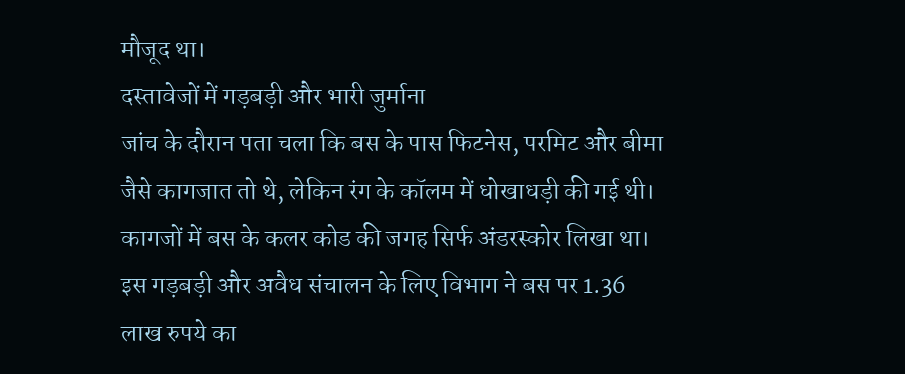मौजूद था।
दस्तावेजों में गड़बड़ी और भारी जुर्माना
जांच के दौरान पता चला कि बस के पास फिटनेस, परमिट और बीमा जैसे कागजात तो थे, लेकिन रंग के कॉलम में धोखाधड़ी की गई थी। कागजों में बस के कलर कोड की जगह सिर्फ अंडरस्कोर लिखा था। इस गड़बड़ी और अवैध संचालन के लिए विभाग ने बस पर 1.36 लाख रुपये का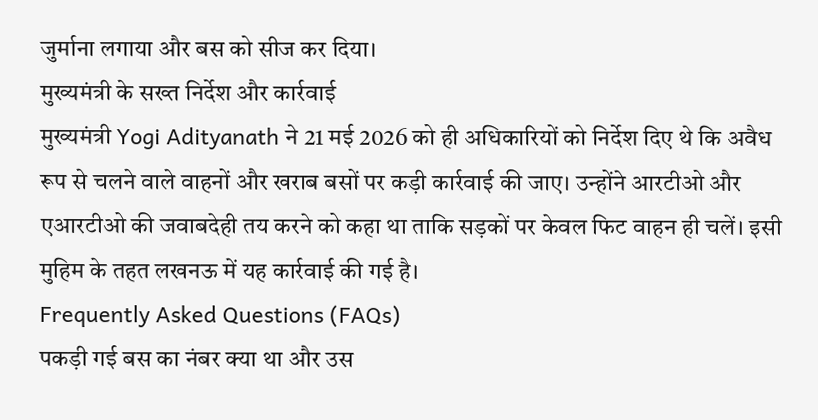जुर्माना लगाया और बस को सीज कर दिया।
मुख्यमंत्री के सख्त निर्देश और कार्रवाई
मुख्यमंत्री Yogi Adityanath ने 21 मई 2026 को ही अधिकारियों को निर्देश दिए थे कि अवैध रूप से चलने वाले वाहनों और खराब बसों पर कड़ी कार्रवाई की जाए। उन्होंने आरटीओ और एआरटीओ की जवाबदेही तय करने को कहा था ताकि सड़कों पर केवल फिट वाहन ही चलें। इसी मुहिम के तहत लखनऊ में यह कार्रवाई की गई है।
Frequently Asked Questions (FAQs)
पकड़ी गई बस का नंबर क्या था और उस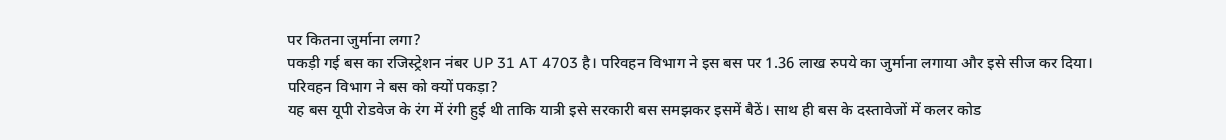पर कितना जुर्माना लगा?
पकड़ी गई बस का रजिस्ट्रेशन नंबर UP 31 AT 4703 है। परिवहन विभाग ने इस बस पर 1.36 लाख रुपये का जुर्माना लगाया और इसे सीज कर दिया।
परिवहन विभाग ने बस को क्यों पकड़ा?
यह बस यूपी रोडवेज के रंग में रंगी हुई थी ताकि यात्री इसे सरकारी बस समझकर इसमें बैठें। साथ ही बस के दस्तावेजों में कलर कोड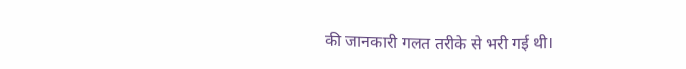की जानकारी गलत तरीके से भरी गई थी।